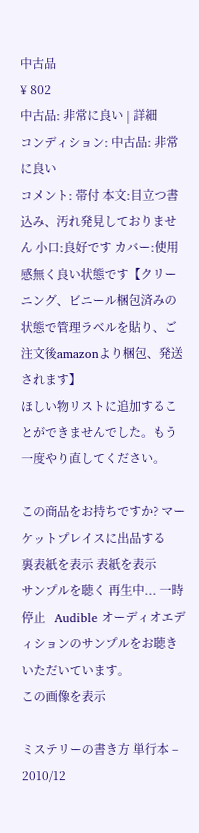中古品
¥ 802
中古品: 非常に良い | 詳細
コンディション: 中古品: 非常に良い
コメント: 帯付 本文:目立つ書込み、汚れ発見しておりません 小口:良好です カバー:使用感無く良い状態です【クリーニング、ビニール梱包済みの状態で管理ラベルを貼り、ご注文後amazonより梱包、発送されます】
ほしい物リストに追加することができませんでした。もう一度やり直してください。

この商品をお持ちですか? マーケットプレイスに出品する
裏表紙を表示 表紙を表示
サンプルを聴く 再生中... 一時停止   Audible オーディオエディションのサンプルをお聴きいただいています。
この画像を表示

ミステリーの書き方 単行本 – 2010/12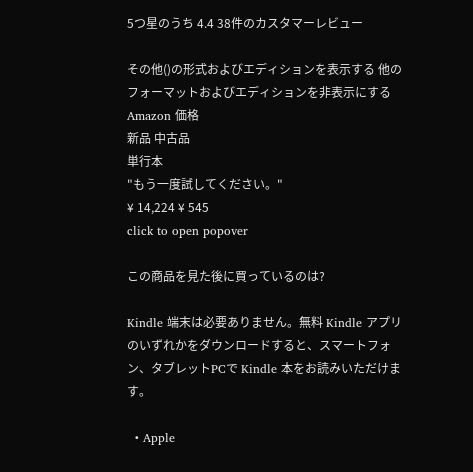5つ星のうち 4.4 38件のカスタマーレビュー

その他()の形式およびエディションを表示する 他のフォーマットおよびエディションを非表示にする
Amazon 価格
新品 中古品
単行本
"もう一度試してください。"
¥ 14,224 ¥ 545
click to open popover

この商品を見た後に買っているのは?

Kindle 端末は必要ありません。無料 Kindle アプリのいずれかをダウンロードすると、スマートフォン、タブレットPCで Kindle 本をお読みいただけます。

  • Apple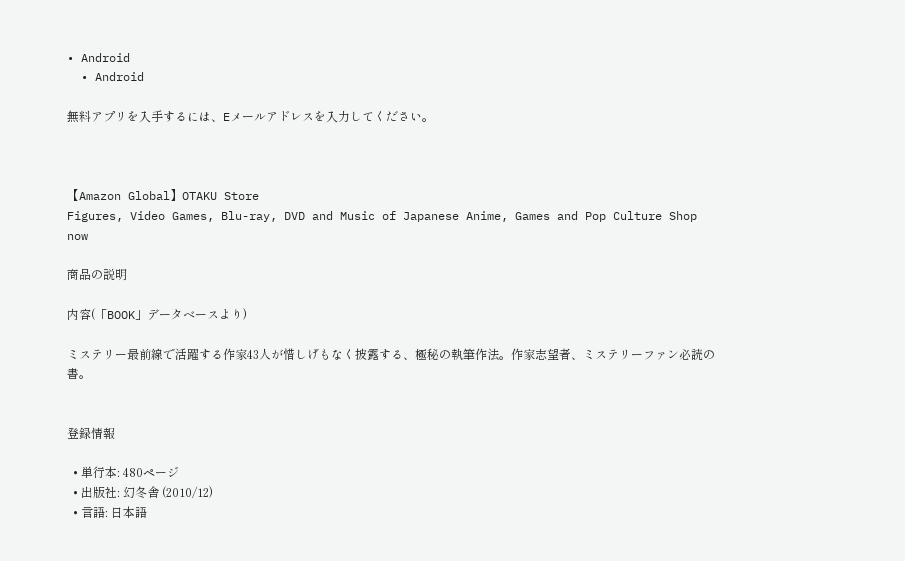• Android
  • Android

無料アプリを入手するには、Eメールアドレスを入力してください。



【Amazon Global】OTAKU Store
Figures, Video Games, Blu-ray, DVD and Music of Japanese Anime, Games and Pop Culture Shop now

商品の説明

内容(「BOOK」データベースより)

ミステリー最前線で活躍する作家43人が惜しげもなく披露する、極秘の執筆作法。作家志望者、ミステリーファン必読の書。


登録情報

  • 単行本: 480ページ
  • 出版社: 幻冬舎 (2010/12)
  • 言語: 日本語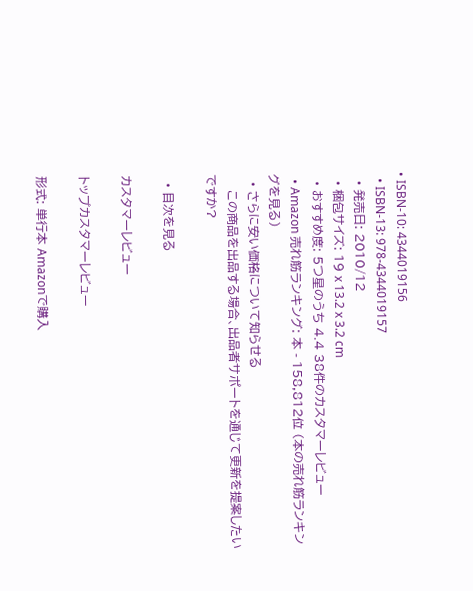• ISBN-10: 4344019156
  • ISBN-13: 978-4344019157
  • 発売日: 2010/12
  • 梱包サイズ: 19 x 13.2 x 3.2 cm
  • おすすめ度: 5つ星のうち 4.4 38件のカスタマーレビュー
  • Amazon 売れ筋ランキング: 本 - 158,812位 (本の売れ筋ランキングを見る)
  • さらに安い価格について知らせる
    この商品を出品する場合、出品者サポートを通じて更新を提案したいですか?

  • 目次を見る

カスタマーレビュー

トップカスタマーレビュー

形式: 単行本 Amazonで購入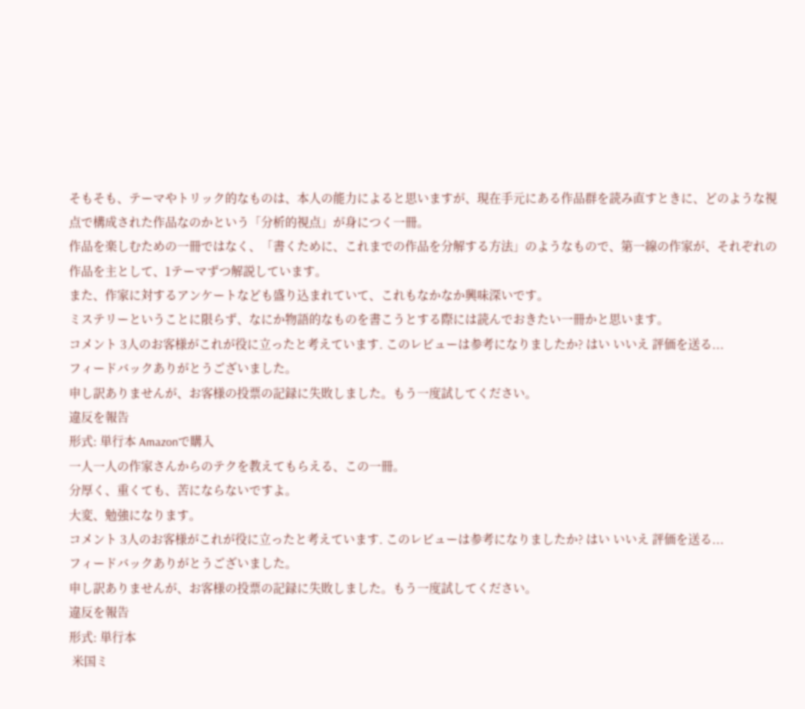そもそも、テーマやトリック的なものは、本人の能力によると思いますが、現在手元にある作品群を読み直すときに、どのような視点で構成された作品なのかという「分析的視点」が身につく一冊。
作品を楽しむための一冊ではなく、「書くために、これまでの作品を分解する方法」のようなもので、第一線の作家が、それぞれの作品を主として、1テーマずつ解説しています。
また、作家に対するアンケートなども盛り込まれていて、これもなかなか興味深いです。
ミステリーということに限らず、なにか物語的なものを書こうとする際には読んでおきたい一冊かと思います。
コメント 3人のお客様がこれが役に立ったと考えています. このレビューは参考になりましたか? はい いいえ 評価を送る...
フィードバックありがとうございました。
申し訳ありませんが、お客様の投票の記録に失敗しました。もう一度試してください。
違反を報告
形式: 単行本 Amazonで購入
一人一人の作家さんからのテクを教えてもらえる、この一冊。
分厚く、重くても、苦にならないですよ。
大変、勉強になります。
コメント 3人のお客様がこれが役に立ったと考えています. このレビューは参考になりましたか? はい いいえ 評価を送る...
フィードバックありがとうございました。
申し訳ありませんが、お客様の投票の記録に失敗しました。もう一度試してください。
違反を報告
形式: 単行本
 米国ミ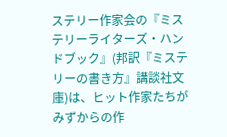ステリー作家会の『ミステリーライターズ・ハンドブック』(邦訳『ミステリーの書き方』講談社文庫)は、ヒット作家たちがみずからの作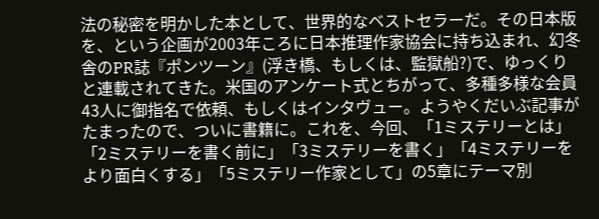法の秘密を明かした本として、世界的なベストセラーだ。その日本版を、という企画が2003年ころに日本推理作家協会に持ち込まれ、幻冬舎のPR誌『ポンツーン』(浮き橋、もしくは、監獄船?)で、ゆっくりと連載されてきた。米国のアンケート式とちがって、多種多様な会員43人に御指名で依頼、もしくはインタヴュー。ようやくだいぶ記事がたまったので、ついに書籍に。これを、今回、「1ミステリーとは」「2ミステリーを書く前に」「3ミステリーを書く」「4ミステリーをより面白くする」「5ミステリー作家として」の5章にテーマ別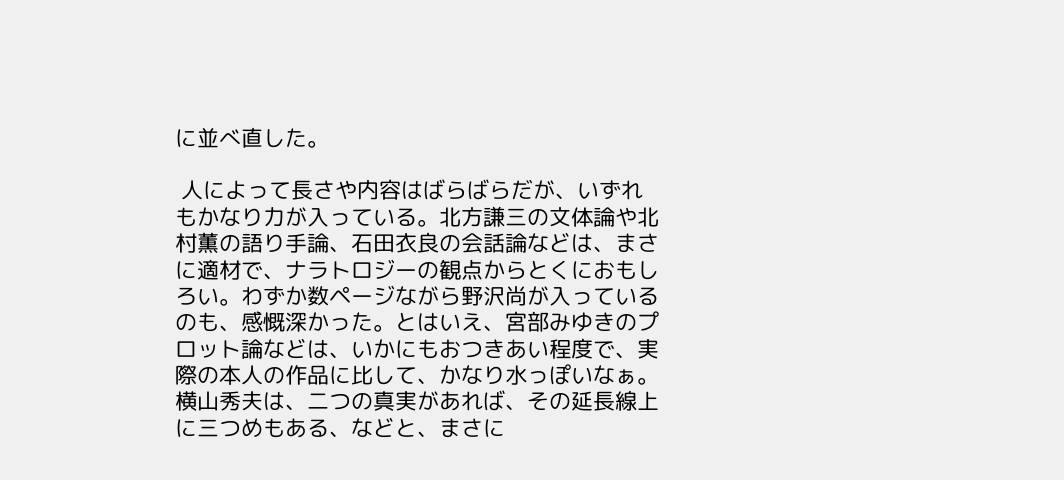に並べ直した。

 人によって長さや内容はばらばらだが、いずれもかなり力が入っている。北方謙三の文体論や北村薫の語り手論、石田衣良の会話論などは、まさに適材で、ナラトロジーの観点からとくにおもしろい。わずか数ページながら野沢尚が入っているのも、感慨深かった。とはいえ、宮部みゆきのプロット論などは、いかにもおつきあい程度で、実際の本人の作品に比して、かなり水っぽいなぁ。横山秀夫は、二つの真実があれば、その延長線上に三つめもある、などと、まさに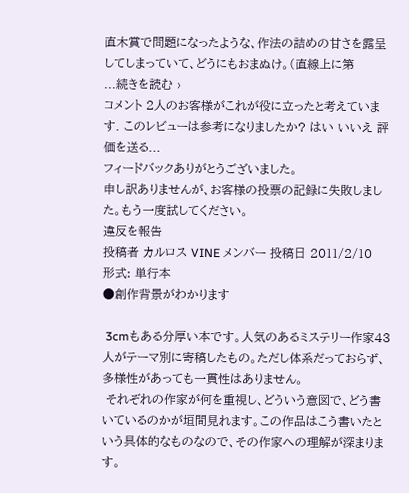直木賞で問題になったような、作法の詰めの甘さを露呈してしまっていて、どうにもおまぬけ。(直線上に第
...続きを読む ›
コメント 2人のお客様がこれが役に立ったと考えています. このレビューは参考になりましたか? はい いいえ 評価を送る...
フィードバックありがとうございました。
申し訳ありませんが、お客様の投票の記録に失敗しました。もう一度試してください。
違反を報告
投稿者 カルロス VINE メンバー 投稿日 2011/2/10
形式: 単行本
●創作背景がわかります

 3cmもある分厚い本です。人気のあるミステリー作家43人がテーマ別に寄稿したもの。ただし体系だっておらず、多様性があっても一貫性はありません。
 それぞれの作家が何を重視し、どういう意図で、どう書いているのかが垣間見れます。この作品はこう書いたという具体的なものなので、その作家への理解が深まります。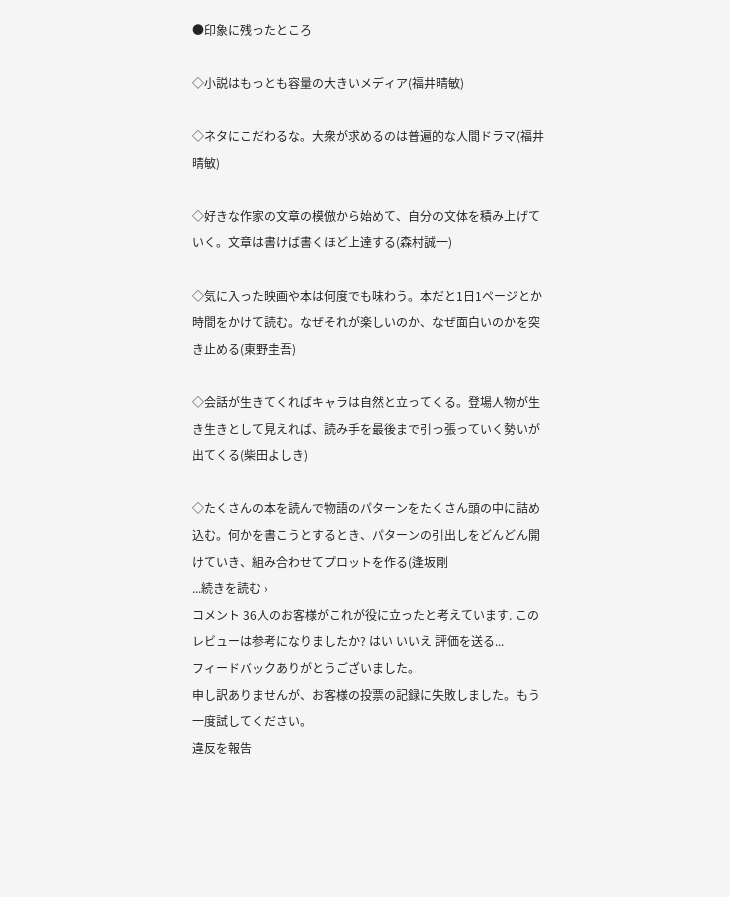●印象に残ったところ

◇小説はもっとも容量の大きいメディア(福井晴敏)

◇ネタにこだわるな。大衆が求めるのは普遍的な人間ドラマ(福井晴敏)

◇好きな作家の文章の模倣から始めて、自分の文体を積み上げていく。文章は書けば書くほど上達する(森村誠一)

◇気に入った映画や本は何度でも味わう。本だと1日1ページとか時間をかけて読む。なぜそれが楽しいのか、なぜ面白いのかを突き止める(東野圭吾)

◇会話が生きてくればキャラは自然と立ってくる。登場人物が生き生きとして見えれば、読み手を最後まで引っ張っていく勢いが出てくる(柴田よしき)

◇たくさんの本を読んで物語のパターンをたくさん頭の中に詰め込む。何かを書こうとするとき、パターンの引出しをどんどん開けていき、組み合わせてプロットを作る(逢坂剛
...続きを読む ›
コメント 36人のお客様がこれが役に立ったと考えています. このレビューは参考になりましたか? はい いいえ 評価を送る...
フィードバックありがとうございました。
申し訳ありませんが、お客様の投票の記録に失敗しました。もう一度試してください。
違反を報告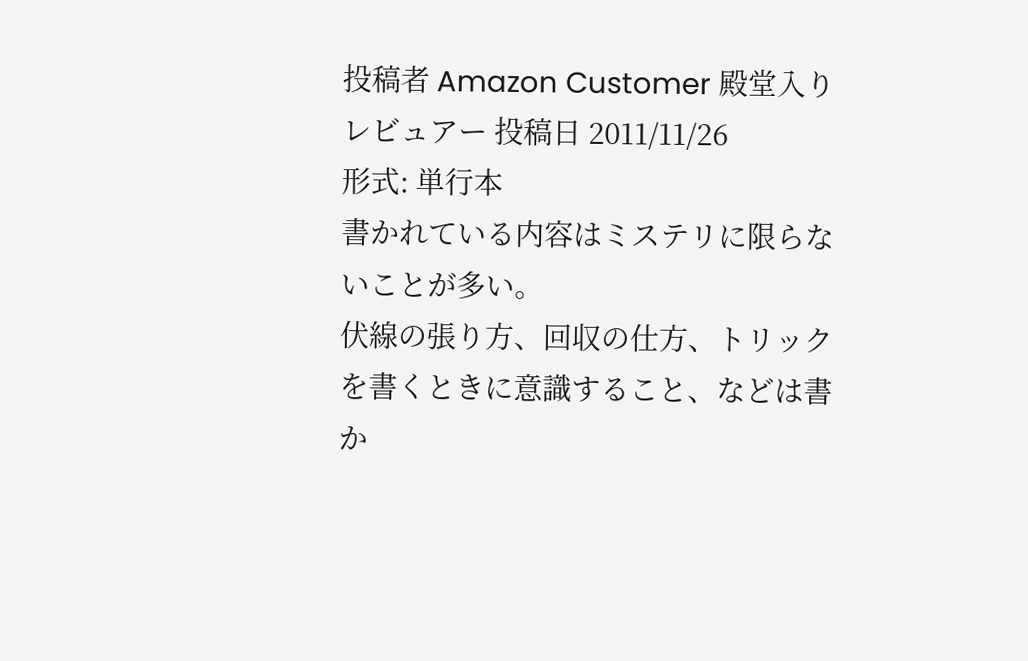投稿者 Amazon Customer 殿堂入りレビュアー 投稿日 2011/11/26
形式: 単行本
書かれている内容はミステリに限らないことが多い。
伏線の張り方、回収の仕方、トリックを書くときに意識すること、などは書か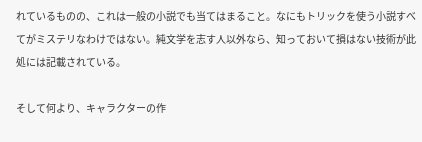れているものの、これは一般の小説でも当てはまること。なにもトリックを使う小説すべてがミステリなわけではない。純文学を志す人以外なら、知っておいて損はない技術が此処には記載されている。

そして何より、キャラクターの作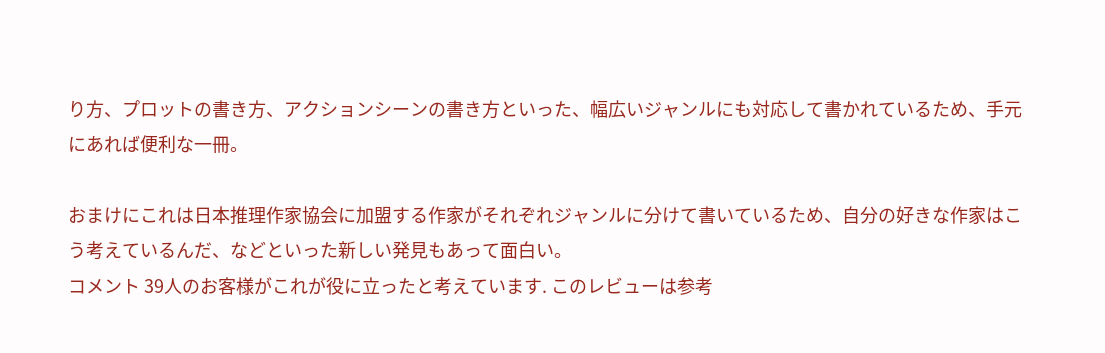り方、プロットの書き方、アクションシーンの書き方といった、幅広いジャンルにも対応して書かれているため、手元にあれば便利な一冊。

おまけにこれは日本推理作家協会に加盟する作家がそれぞれジャンルに分けて書いているため、自分の好きな作家はこう考えているんだ、などといった新しい発見もあって面白い。
コメント 39人のお客様がこれが役に立ったと考えています. このレビューは参考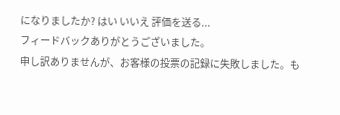になりましたか? はい いいえ 評価を送る...
フィードバックありがとうございました。
申し訳ありませんが、お客様の投票の記録に失敗しました。も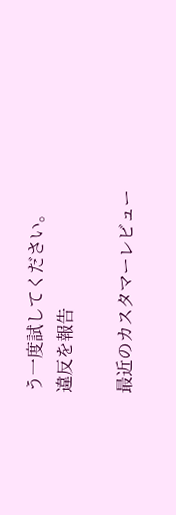う一度試してください。
違反を報告

最近のカスタマーレビュー